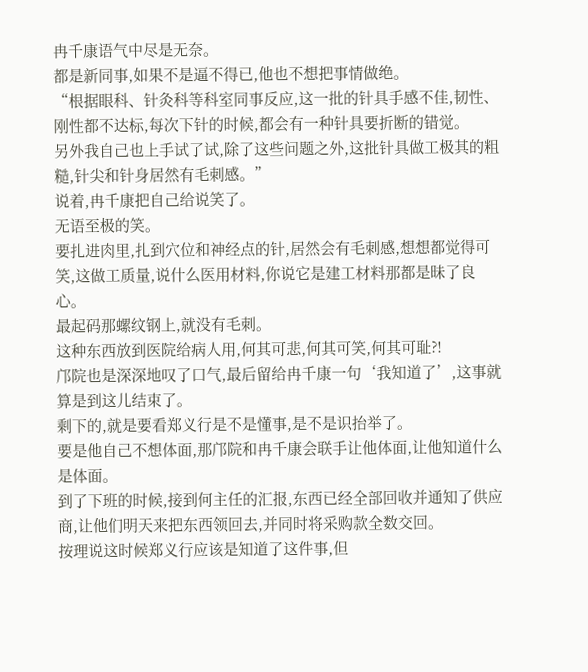冉千康语气中尽是无奈。
都是新同事,如果不是逼不得已,他也不想把事情做绝。
“根据眼科、针灸科等科室同事反应,这一批的针具手感不佳,韧性、刚性都不达标,每次下针的时候,都会有一种针具要折断的错觉。
另外我自己也上手试了试,除了这些问题之外,这批针具做工极其的粗糙,针尖和针身居然有毛刺感。”
说着,冉千康把自己给说笑了。
无语至极的笑。
要扎进肉里,扎到穴位和神经点的针,居然会有毛刺感,想想都觉得可笑,这做工质量,说什么医用材料,你说它是建工材料那都是昧了良心。
最起码那螺纹钢上,就没有毛刺。
这种东西放到医院给病人用,何其可悲,何其可笑,何其可耻?!
邝院也是深深地叹了口气,最后留给冉千康一句‘我知道了’,这事就算是到这儿结束了。
剩下的,就是要看郑义行是不是懂事,是不是识抬举了。
要是他自己不想体面,那邝院和冉千康会联手让他体面,让他知道什么是体面。
到了下班的时候,接到何主任的汇报,东西已经全部回收并通知了供应商,让他们明天来把东西领回去,并同时将采购款全数交回。
按理说这时候郑义行应该是知道了这件事,但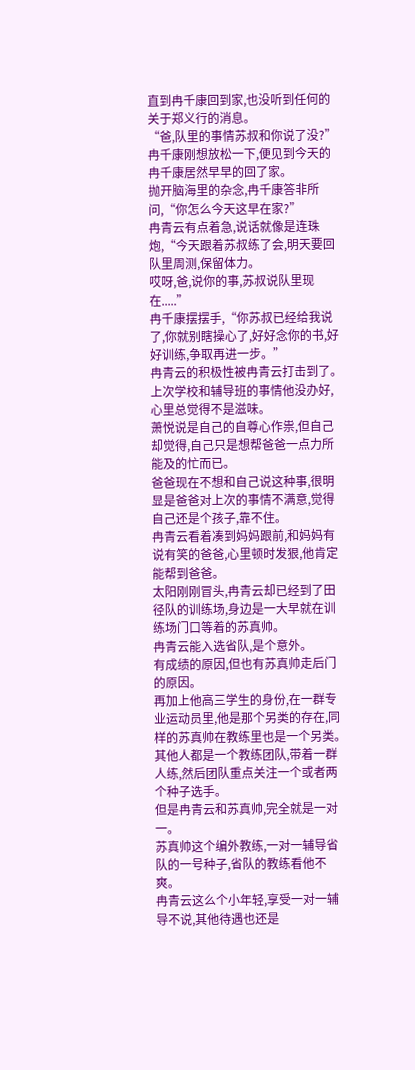直到冉千康回到家,也没听到任何的关于郑义行的消息。
“爸,队里的事情苏叔和你说了没?”
冉千康刚想放松一下,便见到今天的冉千康居然早早的回了家。
抛开脑海里的杂念,冉千康答非所问,“你怎么今天这早在家?”
冉青云有点着急,说话就像是连珠炮,“今天跟着苏叔练了会,明天要回队里周测,保留体力。
哎呀,爸,说你的事,苏叔说队里现在.....”
冉千康摆摆手,“你苏叔已经给我说了,你就别瞎操心了,好好念你的书,好好训练,争取再进一步。”
冉青云的积极性被冉青云打击到了。
上次学校和辅导班的事情他没办好,心里总觉得不是滋味。
萧悦说是自己的自尊心作祟,但自己却觉得,自己只是想帮爸爸一点力所能及的忙而已。
爸爸现在不想和自己说这种事,很明显是爸爸对上次的事情不满意,觉得自己还是个孩子,靠不住。
冉青云看着凑到妈妈跟前,和妈妈有说有笑的爸爸,心里顿时发狠,他肯定能帮到爸爸。
太阳刚刚冒头,冉青云却已经到了田径队的训练场,身边是一大早就在训练场门口等着的苏真帅。
冉青云能入选省队,是个意外。
有成绩的原因,但也有苏真帅走后门的原因。
再加上他高三学生的身份,在一群专业运动员里,他是那个另类的存在,同样的苏真帅在教练里也是一个另类。
其他人都是一个教练团队,带着一群人练,然后团队重点关注一个或者两个种子选手。
但是冉青云和苏真帅,完全就是一对一。
苏真帅这个编外教练,一对一辅导省队的一号种子,省队的教练看他不爽。
冉青云这么个小年轻,享受一对一辅导不说,其他待遇也还是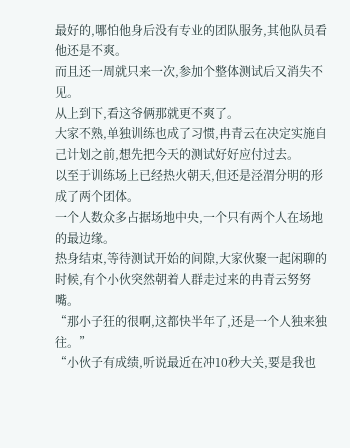最好的,哪怕他身后没有专业的团队服务,其他队员看他还是不爽。
而且还一周就只来一次,参加个整体测试后又消失不见。
从上到下,看这爷俩那就更不爽了。
大家不熟,单独训练也成了习惯,冉青云在决定实施自己计划之前,想先把今天的测试好好应付过去。
以至于训练场上已经热火朝天,但还是泾渭分明的形成了两个团体。
一个人数众多占据场地中央,一个只有两个人在场地的最边缘。
热身结束,等待测试开始的间隙,大家伙聚一起闲聊的时候,有个小伙突然朝着人群走过来的冉青云努努嘴。
“那小子狂的很啊,这都快半年了,还是一个人独来独往。”
“小伙子有成绩,听说最近在冲10秒大关,要是我也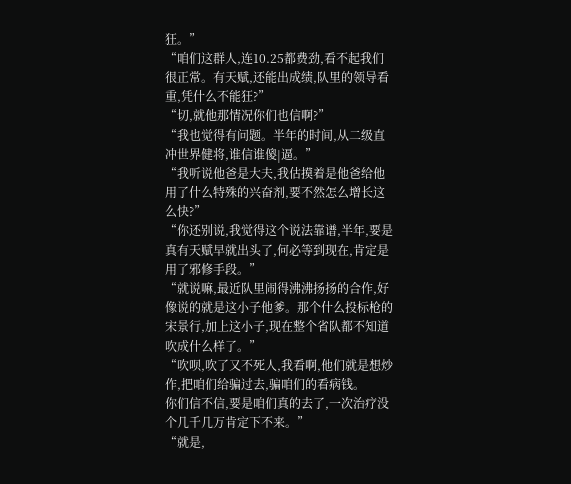狂。”
“咱们这群人,连10.25都费劲,看不起我们很正常。有天赋,还能出成绩,队里的领导看重,凭什么不能狂?”
“切,就他那情况你们也信啊?”
“我也觉得有问题。半年的时间,从二级直冲世界健将,谁信谁傻|逼。”
“我听说他爸是大夫,我估摸着是他爸给他用了什么特殊的兴奋剂,要不然怎么增长这么快?”
“你还别说,我觉得这个说法靠谱,半年,要是真有天赋早就出头了,何必等到现在,肯定是用了邪修手段。”
“就说嘛,最近队里闹得沸沸扬扬的合作,好像说的就是这小子他爹。那个什么投标枪的宋景行,加上这小子,现在整个省队都不知道吹成什么样了。”
“吹呗,吹了又不死人,我看啊,他们就是想炒作,把咱们给骗过去,骗咱们的看病钱。
你们信不信,要是咱们真的去了,一次治疗没个几千几万肯定下不来。”
“就是,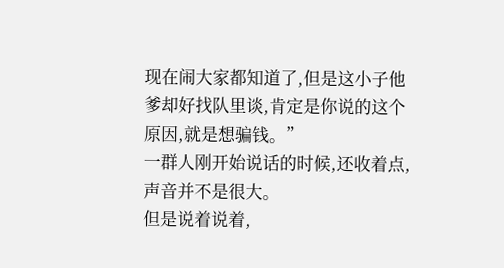现在闹大家都知道了,但是这小子他爹却好找队里谈,肯定是你说的这个原因,就是想骗钱。”
一群人刚开始说话的时候,还收着点,声音并不是很大。
但是说着说着,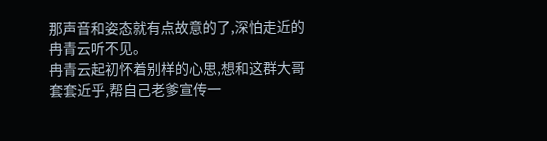那声音和姿态就有点故意的了,深怕走近的冉青云听不见。
冉青云起初怀着别样的心思,想和这群大哥套套近乎,帮自己老爹宣传一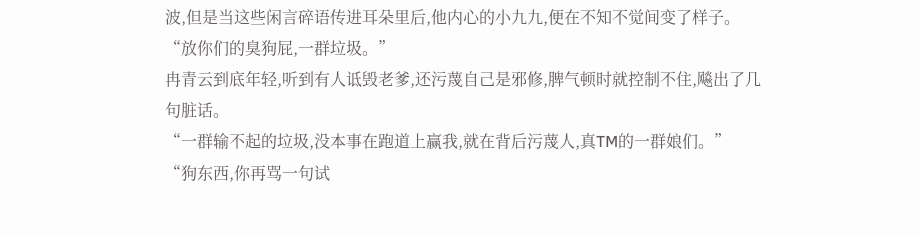波,但是当这些闲言碎语传进耳朵里后,他内心的小九九,便在不知不觉间变了样子。
“放你们的臭狗屁,一群垃圾。”
冉青云到底年轻,听到有人诋毁老爹,还污蔑自己是邪修,脾气顿时就控制不住,飚出了几句脏话。
“一群输不起的垃圾,没本事在跑道上赢我,就在背后污蔑人,真TM的一群娘们。”
“狗东西,你再骂一句试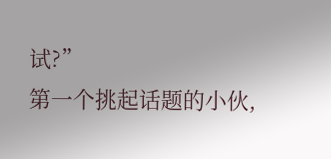试?”
第一个挑起话题的小伙,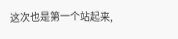这次也是第一个站起来,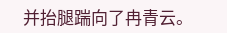并抬腿踹向了冉青云。